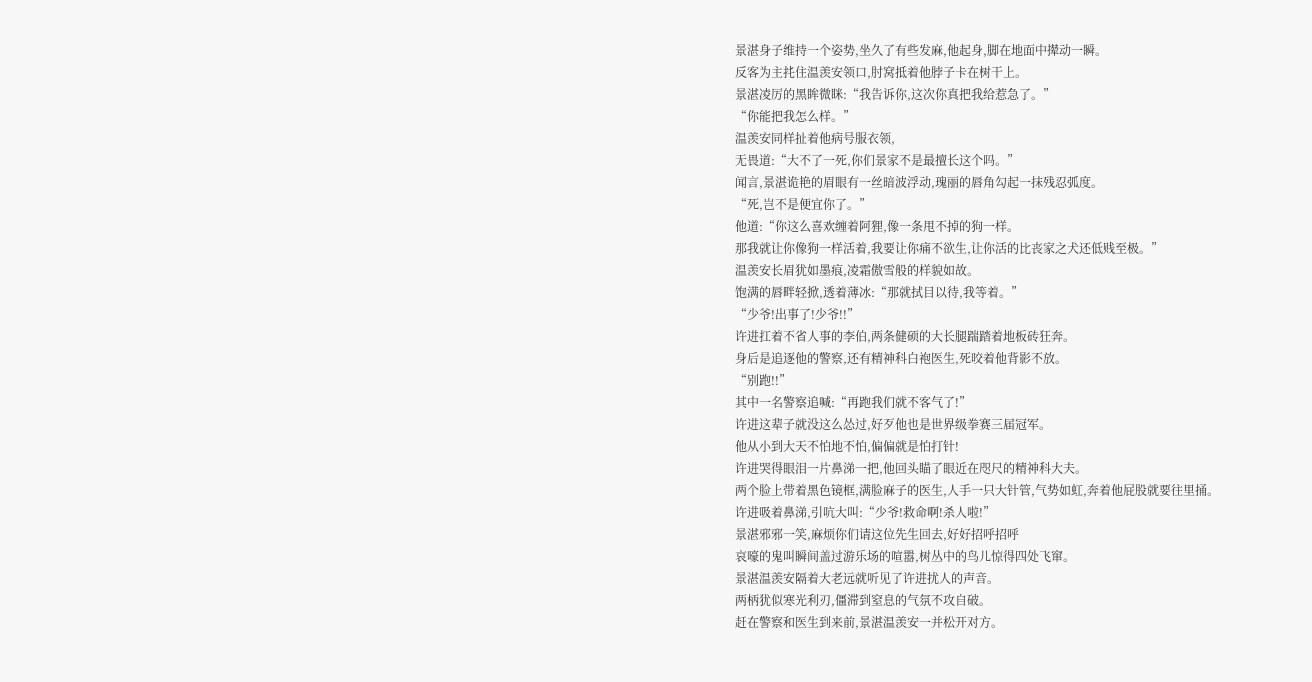景湛身子维持一个姿势,坐久了有些发麻,他起身,脚在地面中撵动一瞬。
反客为主扥住温羡安领口,肘窝抵着他脖子卡在树干上。
景湛凌厉的黑眸微眯:“我告诉你,这次你真把我给惹急了。”
“你能把我怎么样。”
温羡安同样扯着他病号服衣领,
无畏道:“大不了一死,你们景家不是最擅长这个吗。”
闻言,景湛诡艳的眉眼有一丝暗波浮动,瑰丽的唇角勾起一抹残忍弧度。
“死,岂不是便宜你了。”
他道:“你这么喜欢缠着阿狸,像一条甩不掉的狗一样。
那我就让你像狗一样活着,我要让你痛不欲生,让你活的比丧家之犬还低贱至极。”
温羡安长眉犹如墨痕,凌霜傲雪般的样貌如故。
饱满的唇畔轻掀,透着薄冰:“那就拭目以待,我等着。”
“少爷!出事了!少爷!!”
许进扛着不省人事的李伯,两条健硕的大长腿踹踏着地板砖狂奔。
身后是追逐他的警察,还有精神科白袍医生,死咬着他背影不放。
“别跑!!”
其中一名警察追喊:“再跑我们就不客气了!”
许进这辈子就没这么怂过,好歹他也是世界级拳赛三届冠军。
他从小到大天不怕地不怕,偏偏就是怕打针!
许进哭得眼泪一片鼻涕一把,他回头瞄了眼近在咫尺的精神科大夫。
两个脸上带着黑色镜框,满脸麻子的医生,人手一只大针管,气势如虹,奔着他屁股就要往里捅。
许进吸着鼻涕,引吭大叫:“少爷!救命啊!杀人啦!”
景湛邪邪一笑,麻烦你们请这位先生回去,好好招呼招呼
哀嚎的鬼叫瞬间盖过游乐场的喧嚣,树丛中的鸟儿惊得四处飞窜。
景湛温羡安隔着大老远就听见了许进扰人的声音。
两柄犹似寒光利刃,僵滞到窒息的气氛不攻自破。
赶在警察和医生到来前,景湛温羡安一并松开对方。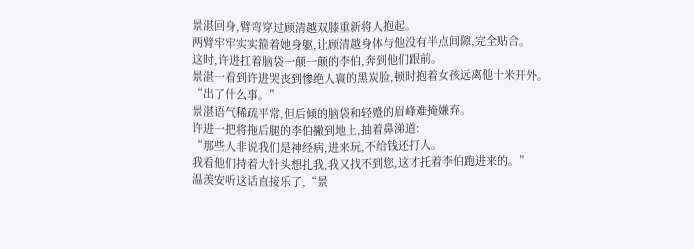景湛回身,臂弯穿过顾清越双膝重新将人抱起。
两臂牢牢实实箍着她身躯,让顾清越身体与他没有半点间隙,完全贴合。
这时,许进扛着脑袋一颠一颠的李伯,奔到他们跟前。
景湛一看到许进哭丧到惨绝人寰的黑炭脸,顿时抱着女孩远离他十米开外。
“出了什么事。”
景湛语气稀疏平常,但后倾的脑袋和轻蹙的眉峰难掩嫌弃。
许进一把将拖后腿的李伯撇到地上,抽着鼻涕道:
“那些人非说我们是神经病,进来玩,不给钱还打人。
我看他们持着大针头想扎我,我又找不到您,这才托着李伯跑进来的。”
温羡安听这话直接乐了,“景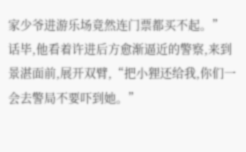家少爷进游乐场竟然连门票都买不起。”
话毕,他看着许进后方愈渐逼近的警察,来到景湛面前,展开双臂,“把小狸还给我,你们一会去警局不要吓到她。”